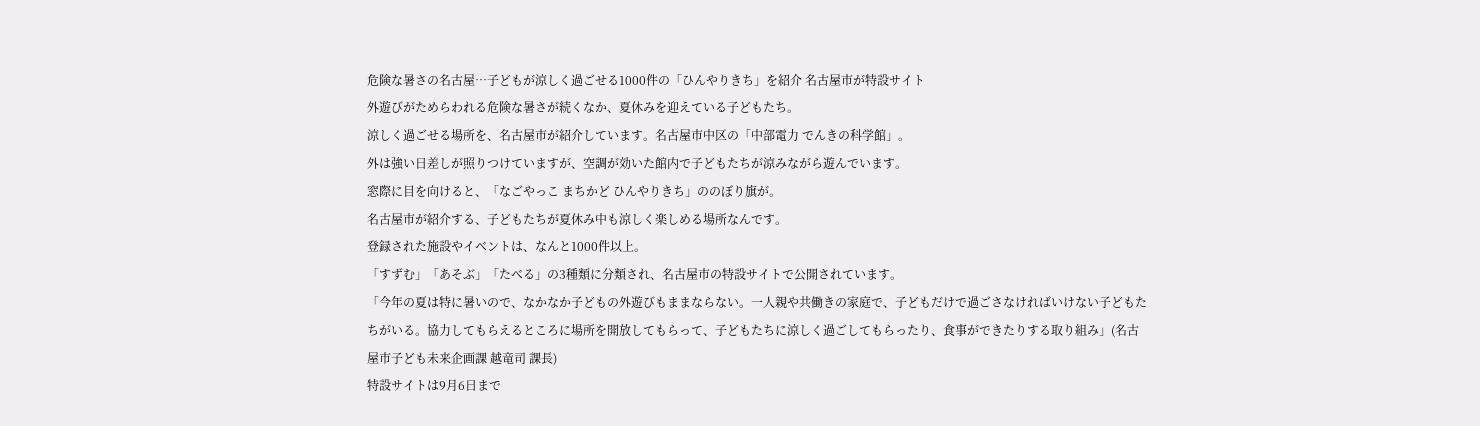危険な暑さの名古屋…子どもが涼しく過ごせる1000件の「ひんやりきち」を紹介 名古屋市が特設サイト
外遊びがためらわれる危険な暑さが続くなか、夏休みを迎えている子どもたち。
涼しく過ごせる場所を、名古屋市が紹介しています。名古屋市中区の「中部電力 でんきの科学館」。
外は強い日差しが照りつけていますが、空調が効いた館内で子どもたちが涼みながら遊んでいます。
窓際に目を向けると、「なごやっこ まちかど ひんやりきち」ののぼり旗が。
名古屋市が紹介する、子どもたちが夏休み中も涼しく楽しめる場所なんです。
登録された施設やイベントは、なんと1000件以上。
「すずむ」「あそぶ」「たべる」の3種類に分類され、名古屋市の特設サイトで公開されています。
「今年の夏は特に暑いので、なかなか子どもの外遊びもままならない。一人親や共働きの家庭で、子どもだけで過ごさなければいけない子どもたちがいる。協力してもらえるところに場所を開放してもらって、子どもたちに涼しく過ごしてもらったり、食事ができたりする取り組み」(名古屋市子ども未来企画課 越竜司 課長)
特設サイトは9月6日まで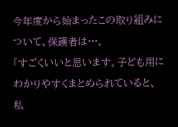今年度から始まったこの取り組みについて、保護者は…。
「すごくいいと思います。子ども用にわかりやすくまとめられていると、私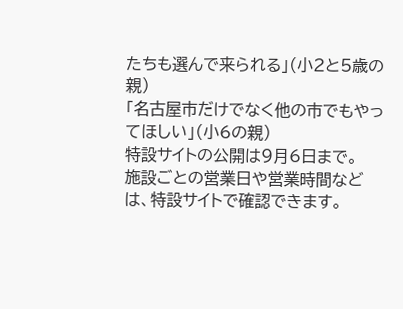たちも選んで来られる」(小2と5歳の親)
「名古屋市だけでなく他の市でもやってほしい」(小6の親)
特設サイトの公開は9月6日まで。
施設ごとの営業日や営業時間などは、特設サイトで確認できます。